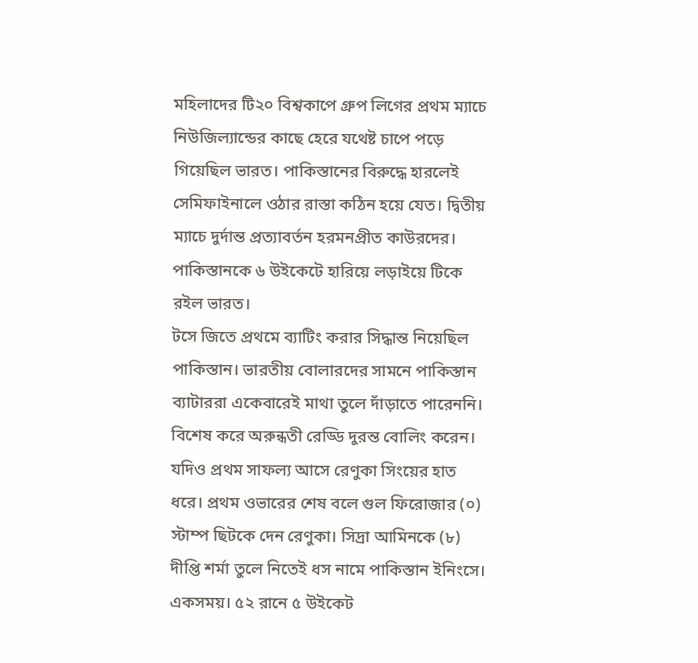মহিলাদের টি২০ বিশ্বকাপে গ্রুপ লিগের প্রথম ম্যাচে নিউজিল্যান্ডের কাছে হেরে যথেষ্ট চাপে পড়ে গিয়েছিল ভারত। পাকিস্তানের বিরুদ্ধে হারলেই সেমিফাইনালে ওঠার রাস্তা কঠিন হয়ে যেত। দ্বিতীয় ম্যাচে দুর্দান্ত প্রত্যাবর্তন হরমনপ্রীত কাউরদের। পাকিস্তানকে ৬ উইকেটে হারিয়ে লড়াইয়ে টিকে রইল ভারত।
টসে জিতে প্রথমে ব্যাটিং করার সিদ্ধান্ত নিয়েছিল পাকিস্তান। ভারতীয় বোলারদের সামনে পাকিস্তান ব্যাটাররা একেবারেই মাথা তুলে দাঁড়াতে পারেননি। বিশেষ করে অরুন্ধতী রেড্ডি দুরন্ত বোলিং করেন। যদিও প্রথম সাফল্য আসে রেণুকা সিংয়ের হাত ধরে। প্রথম ওভারের শেষ বলে গুল ফিরোজার (০) স্টাম্প ছিটকে দেন রেণুকা। সিদ্রা আমিনকে (৮) দীপ্তি শর্মা তুলে নিতেই ধস নামে পাকিস্তান ইনিংসে। একসময়। ৫২ রানে ৫ উইকেট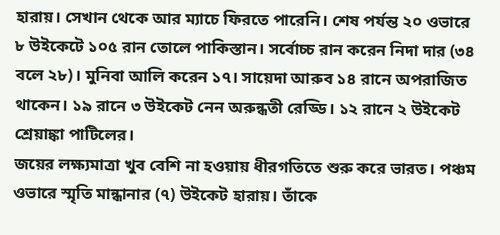হারায়। সেখান থেকে আর ম্যাচে ফিরতে পারেনি। শেষ পর্যন্ত ২০ ওভারে ৮ উইকেটে ১০৫ রান তোলে পাকিস্তান। সর্বোচ্চ রান করেন নিদা দার (৩৪ বলে ২৮)। মুনিবা আলি করেন ১৭। সায়েদা আরুব ১৪ রানে অপরাজিত থাকেন। ১৯ রানে ৩ উইকেট নেন অরুন্ধতী রেড্ডি। ১২ রানে ২ উইকেট শ্রেয়াঙ্কা পাটিলের।
জয়ের লক্ষ্যমাত্রা খুব বেশি না হওয়ায় ধীরগতিতে শুরু করে ভারত। পঞ্চম ওভারে স্মৃতি মান্ধানার (৭) উইকেট হারায়। তাঁকে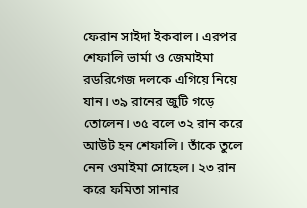ফেরান সাইদা ইকবাল। এরপর শেফালি ভার্মা ও জেমাইমা রডরিগেজ দলকে এগিয়ে নিয়ে যান। ৩৯ রানের জুটি গড়ে তোলেন। ৩৫ বলে ৩২ রান করে আউট হন শেফালি। তাঁকে তুলে নেন ওমাইমা সোহেল। ২৩ রান করে ফমিতা সানার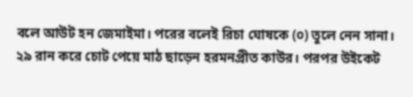বলে আউট হন জেমাইমা। পরের বলেই রিচা ঘোষকে (০) তুলে নেন সানা। ২৯ রান করে চোট পেয়ে মাঠ ছাড়েন হরমনপ্রীত কাউর। পরপর উইকেট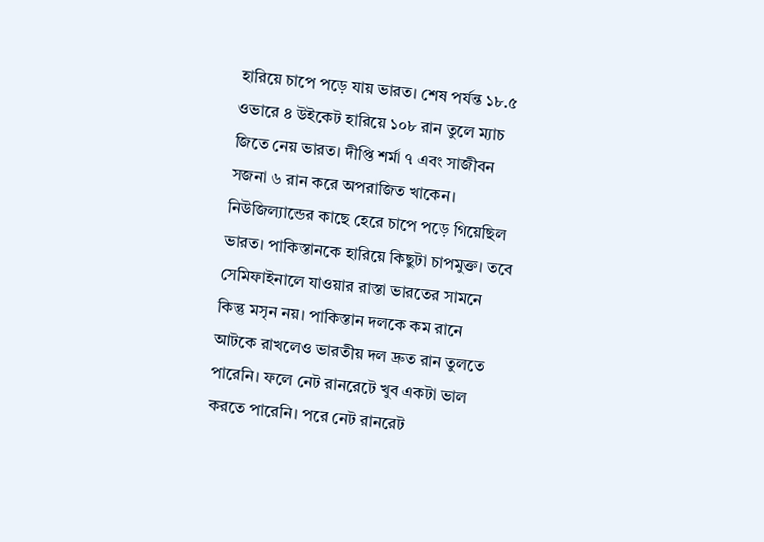হারিয়ে চাপে পড়ে যায় ভারত। শেষ পর্যন্ত ১৮.৫ ওভারে ৪ উইকেট হারিয়ে ১০৮ রান তুলে ম্যাচ জিতে নেয় ভারত। দীপ্তি শর্মা ৭ এবং সাজীবন সজনা ৬ রান করে অপরাজিত খাকেন।
নিউজিল্যান্ডের কাছে হেরে চাপে পড়ে গিয়েছিল ভারত। পাকিস্তানকে হারিয়ে কিছুটা চাপমুক্ত। তবে সেমিফাইনালে যাওয়ার রাস্তা ভারতের সামনে কিন্তু মসৃন নয়। পাকিস্তান দলকে কম রানে আটকে রাখলেও ভারতীয় দল দ্রুত রান তুলতে পারেনি। ফলে নেট রানরেটে খুব একটা ভাল করতে পারেনি। পরে নেট রানরেট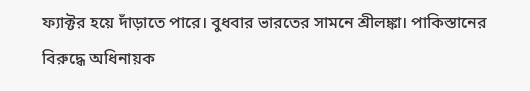ফ্যাক্টর হয়ে দাঁড়াতে পারে। বুধবার ভারতের সামনে শ্রীলঙ্কা। পাকিস্তানের বিরুদ্ধে অধিনায়ক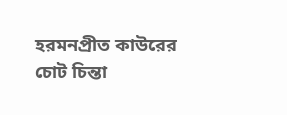হরমনপ্রীত কাউরের চোট চিন্তা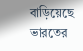বাড়িয়েছে ভারতের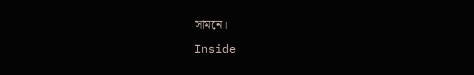সামনে।
Inside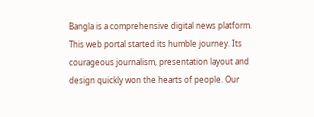Bangla is a comprehensive digital news platform. This web portal started its humble journey. Its courageous journalism, presentation layout and design quickly won the hearts of people. Our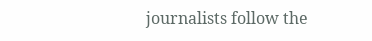journalists follow the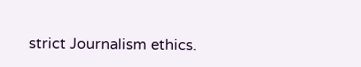strict Journalism ethics.